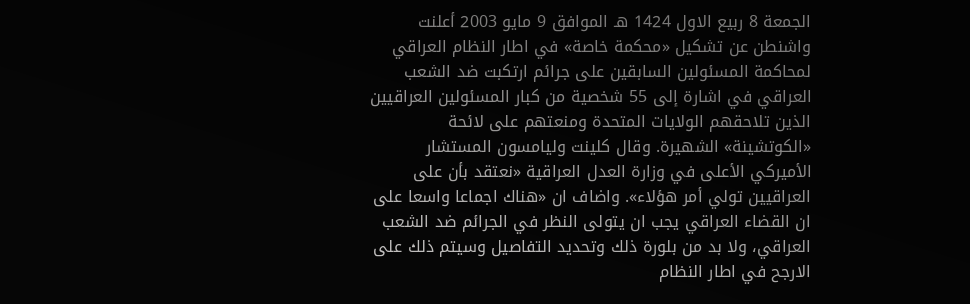الجمعة 8 ربيع الاول 1424 هـ الموافق 9 مايو 2003 أعلنت واشنطن عن تشكيل «محكمة خاصة» في اطار النظام العراقي لمحاكمة المسئولين السابقين على جرائم ارتكبت ضد الشعب العراقي في اشارة إلى 55 شخصية من كبار المسئولين العراقيين الذين تلاحقهم الولايات المتحدة ومنعتهم على لائحة «الكوتشينة» الشهيرة. وقال كلينت وليامسون المستشار الأميركي الأعلى في وزارة العدل العراقية «نعتقد بأن على العراقيين تولي أمر هؤلاء». واضاف ان «هناك اجماعا واسعا على ان القضاء العراقي يجب ان يتولى النظر في الجرائم ضد الشعب العراقي، ولا بد من بلورة ذلك وتحديد التفاصيل وسيتم ذلك على الارجح في اطار النظام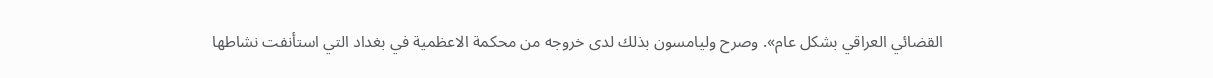القضائي العراقي بشكل عام». وصرح وليامسون بذلك لدى خروجه من محكمة الاعظمية في بغداد التي استأنفت نشاطها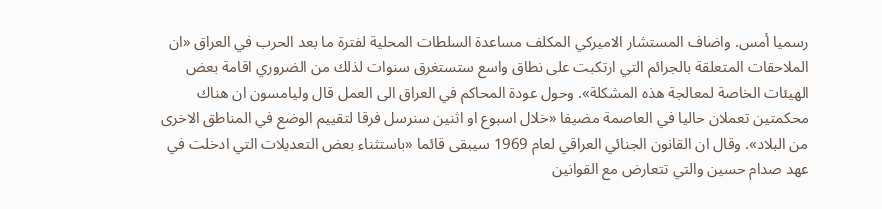رسميا أمس. واضاف المستشار الاميركي المكلف مساعدة السلطات المحلية لفترة ما بعد الحرب في العراق «ان الملاحقات المتعلقة بالجرائم التي ارتكبت على نطاق واسع ستستغرق سنوات لذلك من الضروري اقامة بعض الهيئات الخاصة لمعالجة هذه المشكلة». وحول عودة المحاكم في العراق الى العمل قال وليامسون ان هناك محكمتين تعملان حاليا في العاصمة مضيفا «خلال اسبوع او اثنين سنرسل فرقا لتقييم الوضع في المناطق الاخرى من البلاد». وقال ان القانون الجنائي العراقي لعام 1969 سيبقى قائما «باستثناء بعض التعديلات التي ادخلت في عهد صدام حسين والتي تتعارض مع القوانين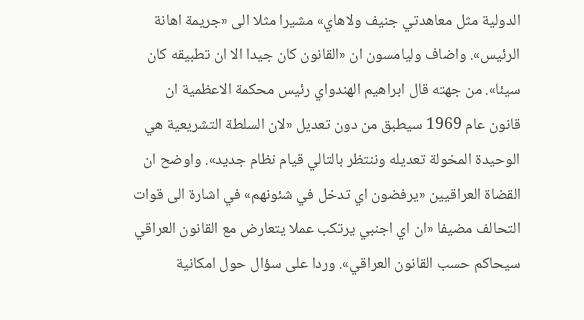الدولية مثل معاهدتي جنيف ولاهاي» مشيرا مثلا الى «جريمة اهانة الرئيس». واضاف وليامسون ان «القانون كان جيدا الا ان تطبيقه كان سيئا». من جهته قال ابراهيم الهندواي رئيس محكمة الاعظمية ان قانون عام 1969 سيطبق من دون تعديل «لان السلطة التشريعية هي الوحيدة المخولة تعديله وننتظر بالتالي قيام نظام جديد». واوضح ان القضاة العراقيين «يرفضون اي تدخل في شئونهم» في اشارة الى قوات التحالف مضيفا «ان اي اجنبي يرتكب عملا يتعارض مع القانون العراقي سيحاكم حسب القانون العراقي». وردا على سؤال حول امكانية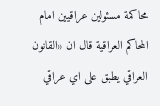محاكمة مسئولين عراقيين امام المحاكم العراقية قال ان «القانون العراقي يطبق على اي عراقي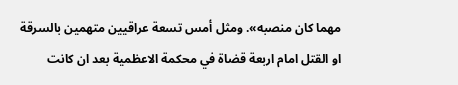مهما كان منصبه». ومثل أمس تسعة عراقيين متهمين بالسرقة او القتل امام اربعة قضاة في محكمة الاعظمية بعد ان كانت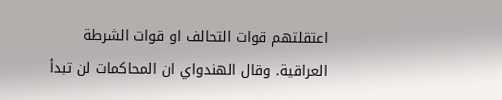اعتقلتهم قوات التحالف او قوات الشرطة العراقية. وقال الهندواي ان المحاكمات لن تبدأ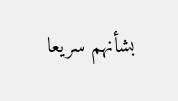بشأنهم سريعا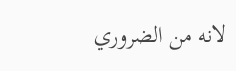لانه من الضروري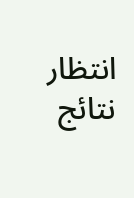انتظار نتائج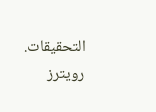التحقيقات. رويترز